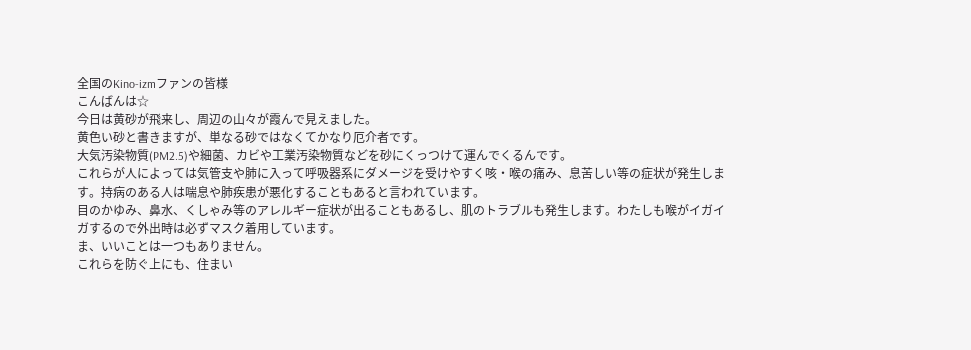全国のKino-izmファンの皆様
こんばんは☆
今日は黄砂が飛来し、周辺の山々が霞んで見えました。
黄色い砂と書きますが、単なる砂ではなくてかなり厄介者です。
大気汚染物質(PM2.5)や細菌、カビや工業汚染物質などを砂にくっつけて運んでくるんです。
これらが人によっては気管支や肺に入って呼吸器系にダメージを受けやすく咳・喉の痛み、息苦しい等の症状が発生します。持病のある人は喘息や肺疾患が悪化することもあると言われています。
目のかゆみ、鼻水、くしゃみ等のアレルギー症状が出ることもあるし、肌のトラブルも発生します。わたしも喉がイガイガするので外出時は必ずマスク着用しています。
ま、いいことは一つもありません。
これらを防ぐ上にも、住まい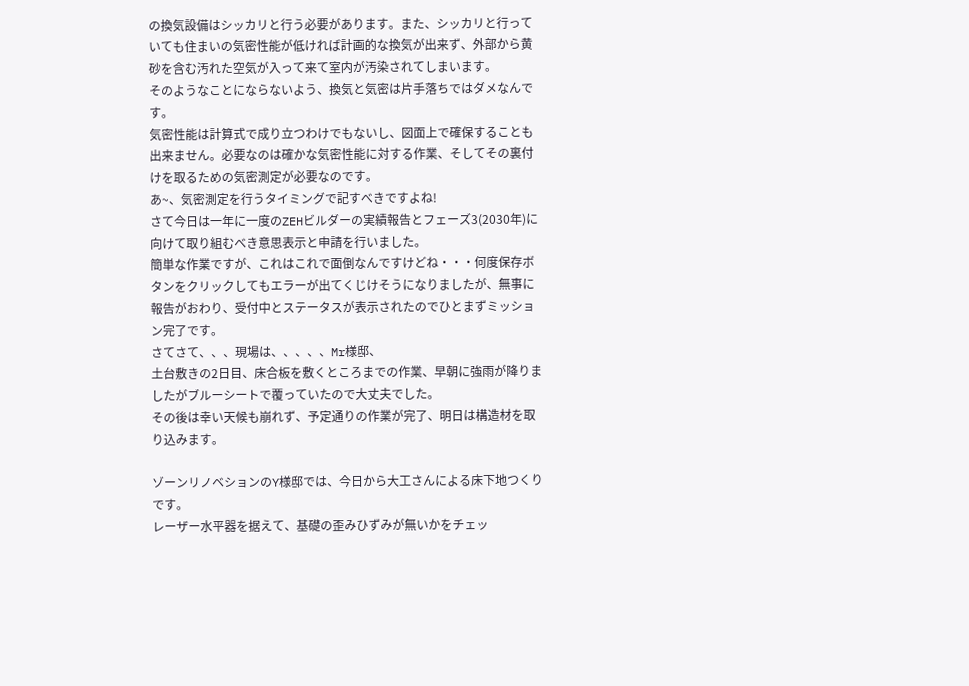の換気設備はシッカリと行う必要があります。また、シッカリと行っていても住まいの気密性能が低ければ計画的な換気が出来ず、外部から黄砂を含む汚れた空気が入って来て室内が汚染されてしまいます。
そのようなことにならないよう、換気と気密は片手落ちではダメなんです。
気密性能は計算式で成り立つわけでもないし、図面上で確保することも出来ません。必要なのは確かな気密性能に対する作業、そしてその裏付けを取るための気密測定が必要なのです。
あ~、気密測定を行うタイミングで記すべきですよね!
さて今日は一年に一度のZEHビルダーの実績報告とフェーズ3(2030年)に向けて取り組むべき意思表示と申請を行いました。
簡単な作業ですが、これはこれで面倒なんですけどね・・・何度保存ボタンをクリックしてもエラーが出てくじけそうになりましたが、無事に報告がおわり、受付中とステータスが表示されたのでひとまずミッション完了です。
さてさて、、、現場は、、、、、Mr様邸、
土台敷きの2日目、床合板を敷くところまでの作業、早朝に強雨が降りましたがブルーシートで覆っていたので大丈夫でした。
その後は幸い天候も崩れず、予定通りの作業が完了、明日は構造材を取り込みます。

ゾーンリノベションのY様邸では、今日から大工さんによる床下地つくりです。
レーザー水平器を据えて、基礎の歪みひずみが無いかをチェッ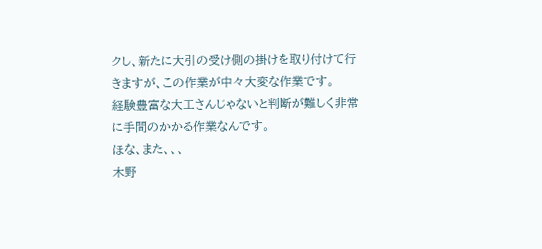クし、新たに大引の受け側の掛けを取り付けて行きますが、この作業が中々大変な作業です。
経験豊富な大工さんじゃないと判断が難しく非常に手間のかかる作業なんです。
ほな、また、、、
木野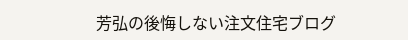芳弘の後悔しない注文住宅ブログ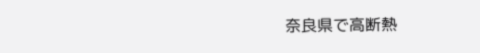奈良県で高断熱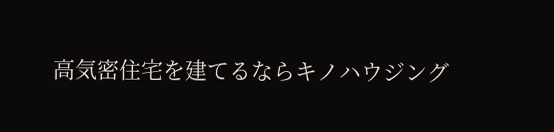高気密住宅を建てるならキノハウジング